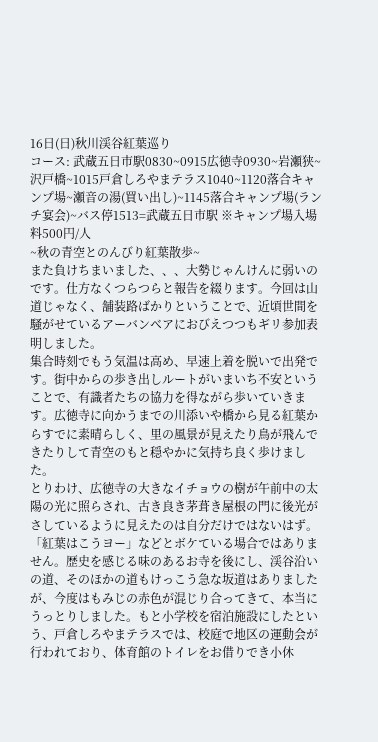16日(日)秋川渓谷紅葉巡り
コース: 武蔵五日市駅0830~0915広徳寺0930~岩瀬狭~沢戸橋~1015戸倉しろやまテラス1040~1120落合キャンプ場~瀬音の湯(買い出し)~1145落合キャンプ場(ランチ宴会)~バス停1513=武蔵五日市駅 ※キャンプ場入場料500円/人
~秋の青空とのんびり紅葉散歩~
また負けちまいました、、、大勢じゃんけんに弱いのです。仕方なくつらつらと報告を綴ります。今回は山道じゃなく、舗装路ばかりということで、近頃世間を騒がせているアーバンベアにおびえつつもギリ参加表明しました。
集合時刻でもう気温は高め、早速上着を脱いで出発です。街中からの歩き出しルートがいまいち不安ということで、有識者たちの協力を得ながら歩いていきます。広徳寺に向かうまでの川添いや橋から見る紅葉からすでに素晴らしく、里の風景が見えたり鳥が飛んできたりして青空のもと穏やかに気持ち良く歩けました。
とりわけ、広徳寺の大きなイチョウの樹が午前中の太陽の光に照らされ、古き良き茅葺き屋根の門に後光がさしているように見えたのは自分だけではないはず。「紅葉はこうヨー」などとボケている場合ではありません。歴史を感じる味のあるお寺を後にし、渓谷沿いの道、そのほかの道もけっこう急な坂道はありましたが、今度はもみじの赤色が混じり合ってきて、本当にうっとりしました。もと小学校を宿泊施設にしたという、戸倉しろやまテラスでは、校庭で地区の運動会が行われており、体育館のトイレをお借りでき小休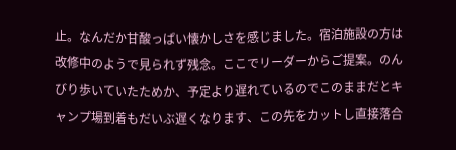止。なんだか甘酸っぱい懐かしさを感じました。宿泊施設の方は改修中のようで見られず残念。ここでリーダーからご提案。のんびり歩いていたためか、予定より遅れているのでこのままだとキャンプ場到着もだいぶ遅くなります、この先をカットし直接落合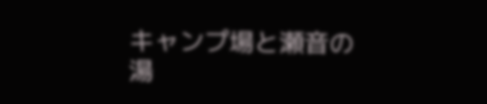キャンプ場と瀬音の湯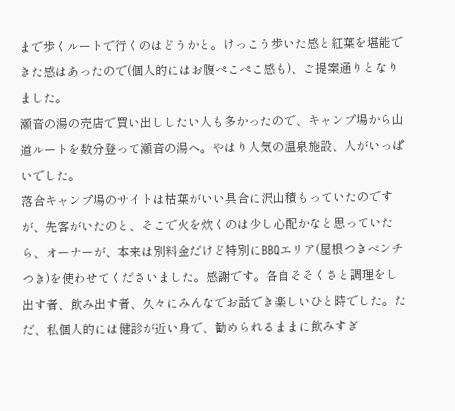まで歩くルートで行くのはどうかと。けっこう歩いた感と紅葉を堪能できた感はあったので(個人的にはお腹ぺこぺこ感も)、ご提案通りとなりました。
瀬音の湯の売店で買い出ししたい人も多かったので、キャンプ場から山道ルートを数分登って瀬音の湯へ。やはり人気の温泉施設、人がいっぱいでした。
落合キャンプ場のサイトは枯葉がいい具合に沢山積もっていたのですが、先客がいたのと、そこで火を炊くのは少し心配かなと思っていたら、オーナーが、本来は別料金だけど特別にBBQエリア(屋根つきベンチつき)を使わせてくださいました。感謝です。各自そそくさと調理をし出す者、飲み出す者、久々にみんなでお話でき楽しいひと時でした。ただ、私個人的には健診が近い身で、勧められるままに飲みすぎ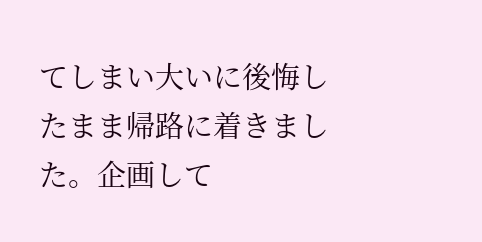てしまい大いに後悔したまま帰路に着きました。企画して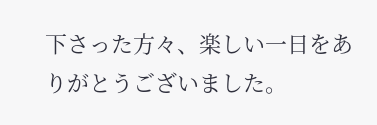下さった方々、楽しい一日をありがとうございました。